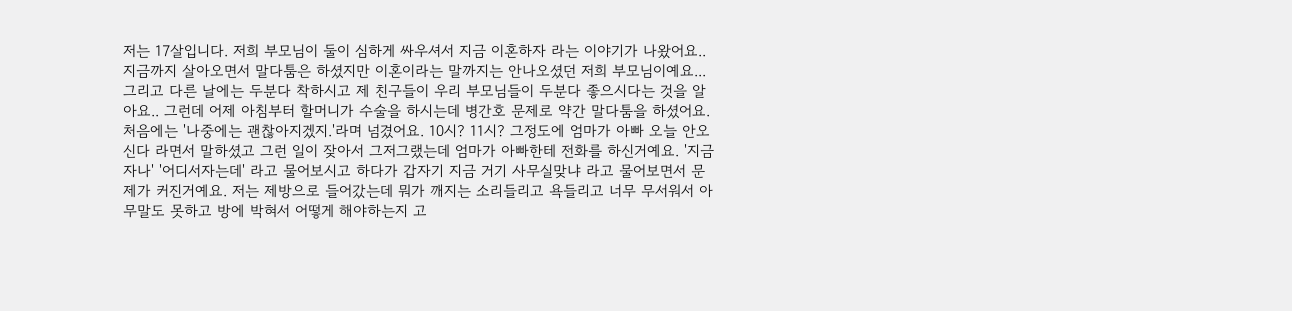저는 17살입니다. 저희 부모님이 둘이 심하게 싸우셔서 지금 이혼하자 라는 이야기가 나왔어요.. 지금까지 살아오면서 말다툼은 하셨지만 이혼이라는 말까지는 안나오셨던 저희 부모님이예요...그리고 다른 날에는 두분다 착하시고 제 친구들이 우리 부모님들이 두분다 좋으시다는 것을 알아요.. 그런데 어제 아침부터 할머니가 수술을 하시는데 병간호 문제로 약간 말다툼을 하셨어요. 처음에는 '나중에는 괜찮아지겠지.'라며 넘겼어요. 10시? 11시? 그정도에 엄마가 아빠 오늘 안오신다 라면서 말하셨고 그런 일이 잦아서 그저그랬는데 엄마가 아빠한테 전화를 하신거예요. '지금자나' '어디서자는데' 라고 물어보시고 하다가 갑자기 지금 거기 사무실맞냐 라고 물어보면서 문제가 커진거예요. 저는 제방으로 들어갔는데 뭐가 깨지는 소리들리고 욕들리고 너무 무서워서 아무말도 못하고 방에 박혀서 어떻게 해야하는지 고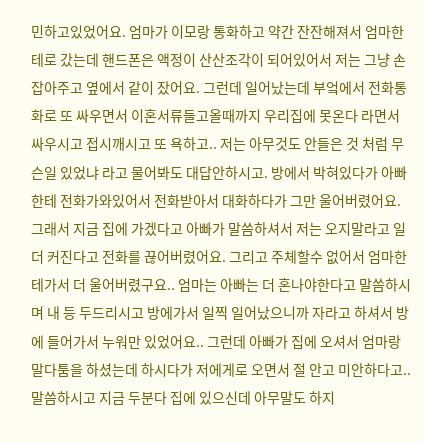민하고있었어요. 엄마가 이모랑 통화하고 약간 잔잔해져서 엄마한테로 갔는데 핸드폰은 액정이 산산조각이 되어있어서 저는 그냥 손잡아주고 옆에서 같이 잤어요. 그런데 일어났는데 부엌에서 전화통화로 또 싸우면서 이혼서류들고올때까지 우리집에 못온다 라면서 싸우시고 접시깨시고 또 욕하고.. 저는 아무것도 안들은 것 처럼 무슨일 있었냐 라고 물어봐도 대답안하시고. 방에서 박혀있다가 아빠한테 전화가와있어서 전화받아서 대화하다가 그만 울어버렸어요. 그래서 지금 집에 가겠다고 아빠가 말씀하셔서 저는 오지말라고 일 더 커진다고 전화를 끊어버렸어요. 그리고 주체할수 없어서 엄마한테가서 더 울어버렸구요.. 엄마는 아빠는 더 혼나야한다고 말씀하시며 내 등 두드리시고 방에가서 일찍 일어났으니까 자라고 하셔서 방에 들어가서 누워만 있었어요.. 그런데 아빠가 집에 오셔서 엄마랑 말다툼을 하셨는데 하시다가 저에게로 오면서 절 안고 미안하다고.. 말씀하시고 지금 두분다 집에 있으신데 아무말도 하지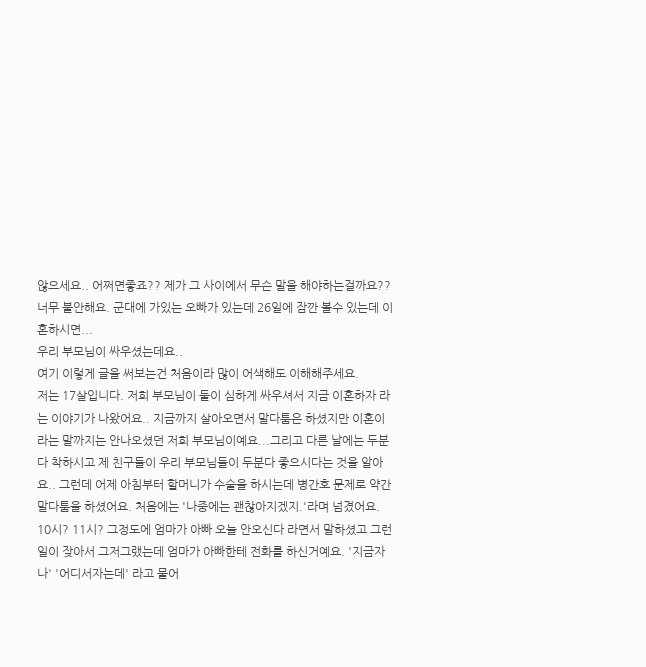않으세요.. 어쩌면좋죠?? 제가 그 사이에서 무슨 말을 해야하는걸까요?? 너무 불안해요. 군대에 가있는 오빠가 있는데 26일에 잠깐 볼수 있는데 이혼하시면...
우리 부모님이 싸우셨는데요..
여기 이렇게 글을 써보는건 처음이라 많이 어색해도 이해해주세요.
저는 17살입니다. 저희 부모님이 둘이 심하게 싸우셔서 지금 이혼하자 라는 이야기가 나왔어요.. 지금까지 살아오면서 말다툼은 하셨지만 이혼이라는 말까지는 안나오셨던 저희 부모님이예요...그리고 다른 날에는 두분다 착하시고 제 친구들이 우리 부모님들이 두분다 좋으시다는 것을 알아요.. 그런데 어제 아침부터 할머니가 수술을 하시는데 병간호 문제로 약간 말다툼을 하셨어요. 처음에는 '나중에는 괜찮아지겠지.'라며 넘겼어요. 10시? 11시? 그정도에 엄마가 아빠 오늘 안오신다 라면서 말하셨고 그런 일이 잦아서 그저그랬는데 엄마가 아빠한테 전화를 하신거예요. '지금자나' '어디서자는데' 라고 물어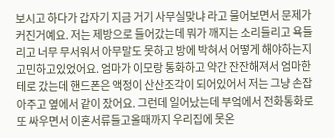보시고 하다가 갑자기 지금 거기 사무실맞냐 라고 물어보면서 문제가 커진거예요. 저는 제방으로 들어갔는데 뭐가 깨지는 소리들리고 욕들리고 너무 무서워서 아무말도 못하고 방에 박혀서 어떻게 해야하는지 고민하고있었어요. 엄마가 이모랑 통화하고 약간 잔잔해져서 엄마한테로 갔는데 핸드폰은 액정이 산산조각이 되어있어서 저는 그냥 손잡아주고 옆에서 같이 잤어요. 그런데 일어났는데 부엌에서 전화통화로 또 싸우면서 이혼서류들고올때까지 우리집에 못온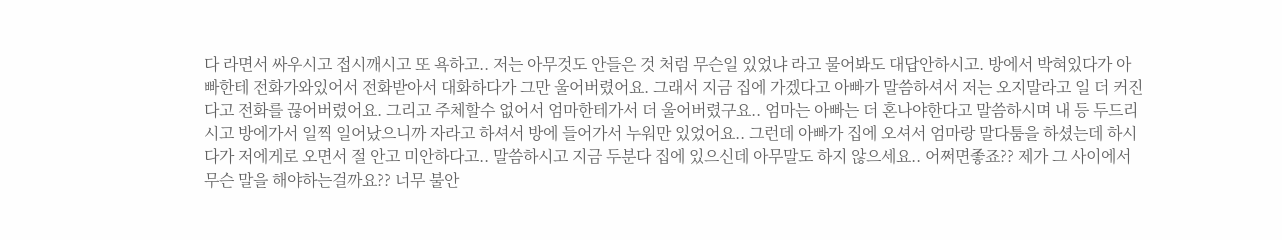다 라면서 싸우시고 접시깨시고 또 욕하고.. 저는 아무것도 안들은 것 처럼 무슨일 있었냐 라고 물어봐도 대답안하시고. 방에서 박혀있다가 아빠한테 전화가와있어서 전화받아서 대화하다가 그만 울어버렸어요. 그래서 지금 집에 가겠다고 아빠가 말씀하셔서 저는 오지말라고 일 더 커진다고 전화를 끊어버렸어요. 그리고 주체할수 없어서 엄마한테가서 더 울어버렸구요.. 엄마는 아빠는 더 혼나야한다고 말씀하시며 내 등 두드리시고 방에가서 일찍 일어났으니까 자라고 하셔서 방에 들어가서 누워만 있었어요.. 그런데 아빠가 집에 오셔서 엄마랑 말다툼을 하셨는데 하시다가 저에게로 오면서 절 안고 미안하다고.. 말씀하시고 지금 두분다 집에 있으신데 아무말도 하지 않으세요.. 어쩌면좋죠?? 제가 그 사이에서 무슨 말을 해야하는걸까요?? 너무 불안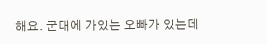해요. 군대에 가있는 오빠가 있는데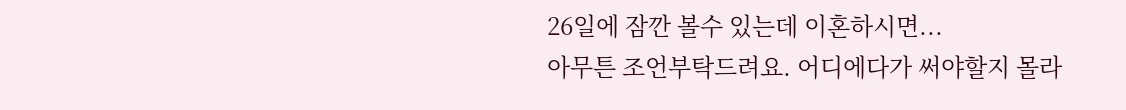26일에 잠깐 볼수 있는데 이혼하시면...
아무튼 조언부탁드려요. 어디에다가 써야할지 몰라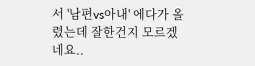서 '남편vs아내' 에다가 올렸는데 잘한건지 모르겠네요..